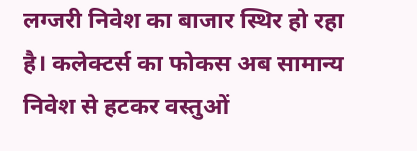लग्जरी निवेश का बाजार स्थिर हो रहा है। कलेक्टर्स का फोकस अब सामान्य निवेश से हटकर वस्तुओं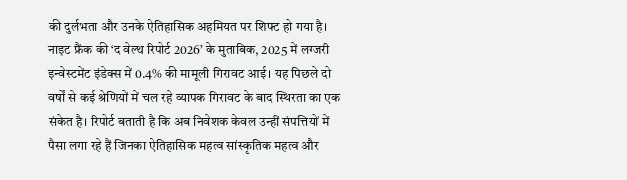की दुर्लभता और उनके ऐतिहासिक अहमियत पर शिफ्ट हो गया है। नाइट फ्रैंक की ‘द वेल्थ रिपोर्ट 2026’ के मुताबिक, 2025 में लग्जरी इन्वेस्टमेंट इंडेक्स में 0.4% की मामूली गिरावट आई। यह पिछले दो वर्षों से कई श्रेणियों में चल रहे व्यापक गिरावट के बाद स्थिरता का एक संकेत है। रिपोर्ट बताती है कि अब निवेशक केवल उन्हीं संपत्तियों में पैसा लगा रहे हैं जिनका ऐतिहासिक महत्व सांस्कृतिक महत्व और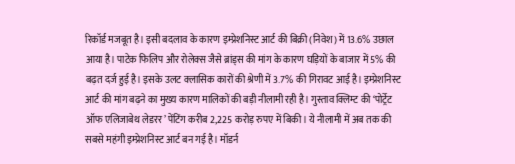रिकॉर्ड मजबूत है। इसी बदलाव के कारण इम्प्रेशनिस्ट आर्ट की बिक्री (निवेश) में 13.6% उछाल आया है। पाटेक फिलिप और रोलेक्स जैसे ब्रांड्स की मांग के कारण घड़ियों के बाजार में 5% की बढ़त दर्ज हुई है। इसके उलट क्लासिक कारों की श्रेणी में 3.7% की गिरावट आई है। इम्प्रेशनिस्ट आर्ट की मांग बढ़ने का मुख्य कारण मालिकों की बड़ी नीलामी रही है। गुस्ताव क्लिम्ट की ‘पोर्ट्रेट ऑफ एलिजाबेथ लेडरर’ पेंटिंग करीब 2,225 करोड़ रुपए में बिकी। ये नीलामी में अब तक की सबसे महंगी इम्प्रेशनिस्ट आर्ट बन गई है। मॉडर्न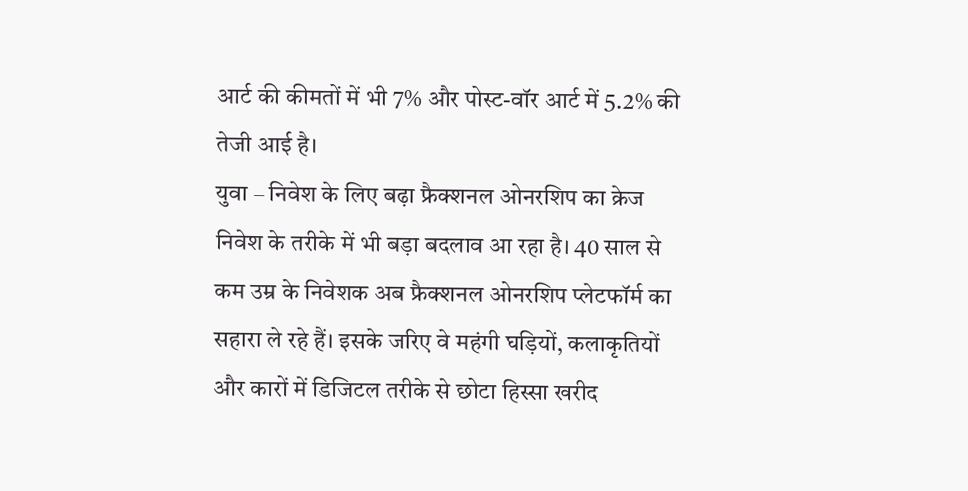आर्ट की कीमतों में भी 7% और पोस्ट-वॉर आर्ट में 5.2% की तेजी आई है।
युवा – निवेश के लिए बढ़ा फ्रैक्शनल ओनरशिप का क्रेज निवेश के तरीके में भी बड़ा बदलाव आ रहा है। 40 साल से कम उम्र के निवेशक अब फ्रैक्शनल ओनरशिप प्लेटफॉर्म का सहारा ले रहे हैं। इसके जरिए वे महंगी घड़ियों, कलाकृतियों और कारों में डिजिटल तरीके से छोटा हिस्सा खरीद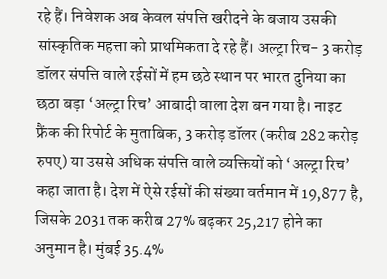रहे हैं। निवेशक अब केवल संपत्ति खरीदने के बजाय उसकी सांस्कृतिक महत्ता को प्राथमिकता दे रहे हैं। अल्ट्रा रिच- 3 करोड़ डॉलर संपत्ति वाले रईसों में हम छठे स्थान पर भारत दुनिया का छठा बड़ा ‘अल्ट्रा रिच’ आबादी वाला देश बन गया है। नाइट फ्रैंक की रिपोर्ट के मुताबिक, 3 करोड़ डॉलर (करीब 282 करोड़ रुपए) या उससे अधिक संपत्ति वाले व्यक्तियों को ‘अल्ट्रा रिच’ कहा जाता है। देश में ऐसे रईसों की संख्या वर्तमान में 19,877 है, जिसके 2031 तक करीब 27% बढ़कर 25,217 होने का अनुमान है। मुंबई 35.4%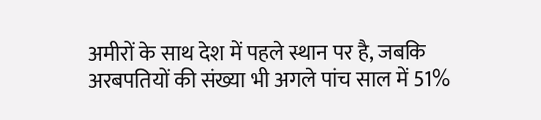अमीरों के साथ देश में पहले स्थान पर है, जबकि अरबपतियों की संख्या भी अगले पांच साल में 51%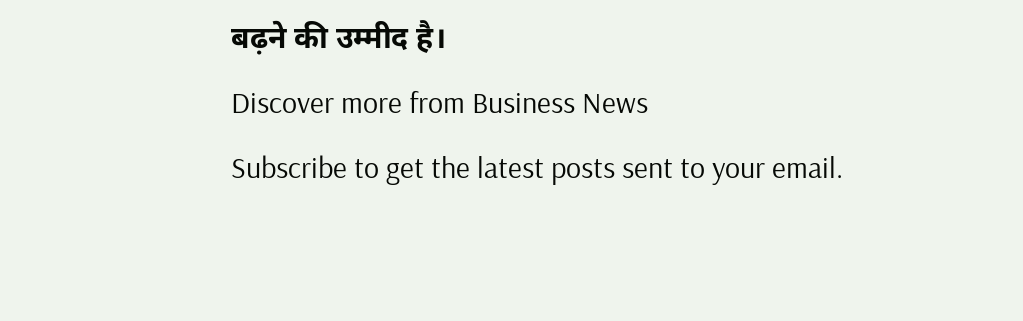बढ़ने की उम्मीद है।
Discover more from Business News
Subscribe to get the latest posts sent to your email.